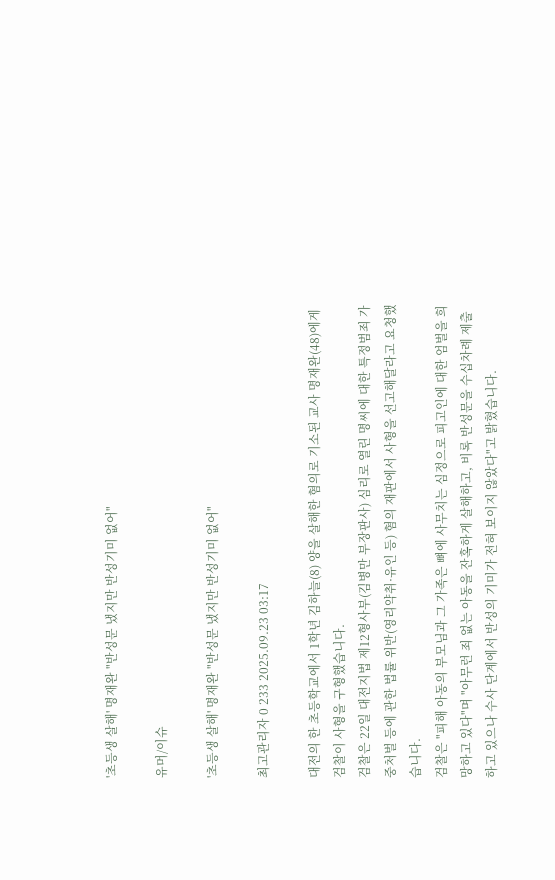'초등생 살해' 명재완 "반성문 냈지만 반성기미 없어"

유머/이슈

'초등생 살해' 명재완 "반성문 냈지만 반성기미 없어"

최고관리자 0 233 2025.09.23 03:17

대전의 한 초등학교에서 1학년 김하늘(8) 양을 살해한 혐의로 기소된 교사 명재완(48)에게 검찰이 사형을 구형했습니다.
검찰은 22일 대전지법 제12형사부(김병만 부장판사) 심리로 열린 명씨에 대한 특정범죄 가중처벌 등에 관한 법률 위반(영리약취·유인 등) 혐의 재판에서 사형을 선고해달라고 요청했습니다.
검찰은 "피해 아동의 부모님과 그 가족은 뼈에 사무치는 심정으로 피고인에 대한 엄벌을 희망하고 있다"며 "아무런 죄 없는 아동을 잔혹하게 살해하고, 비록 반성문을 수십차례 제출하고 있으나 수사 단계에서 반성의 기미가 전혀 보이지 않았다"고 밝혔습니다.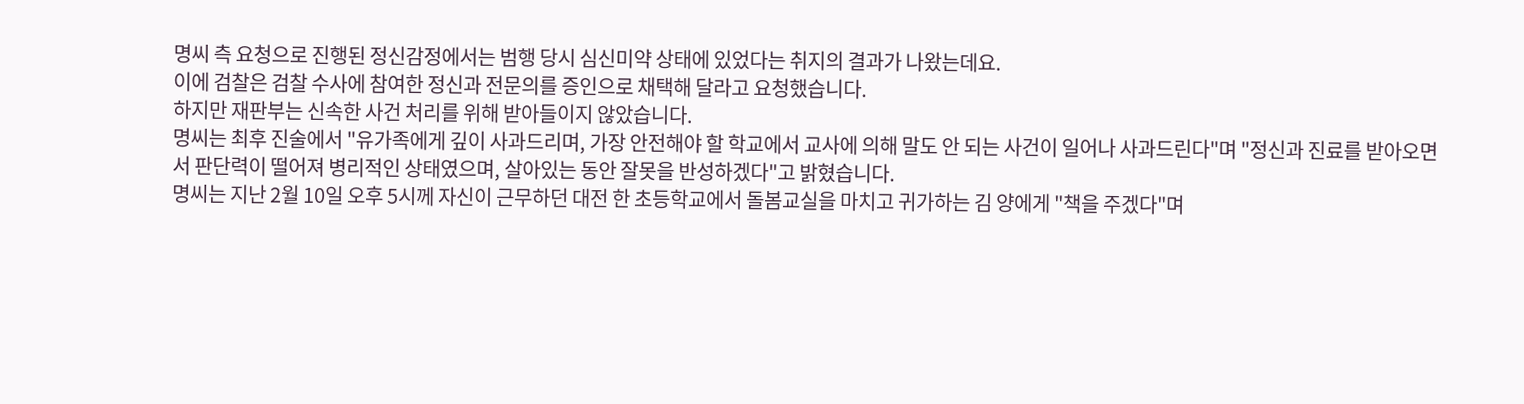명씨 측 요청으로 진행된 정신감정에서는 범행 당시 심신미약 상태에 있었다는 취지의 결과가 나왔는데요.
이에 검찰은 검찰 수사에 참여한 정신과 전문의를 증인으로 채택해 달라고 요청했습니다.
하지만 재판부는 신속한 사건 처리를 위해 받아들이지 않았습니다.
명씨는 최후 진술에서 "유가족에게 깊이 사과드리며, 가장 안전해야 할 학교에서 교사에 의해 말도 안 되는 사건이 일어나 사과드린다"며 "정신과 진료를 받아오면서 판단력이 떨어져 병리적인 상태였으며, 살아있는 동안 잘못을 반성하겠다"고 밝혔습니다.
명씨는 지난 2월 10일 오후 5시께 자신이 근무하던 대전 한 초등학교에서 돌봄교실을 마치고 귀가하는 김 양에게 "책을 주겠다"며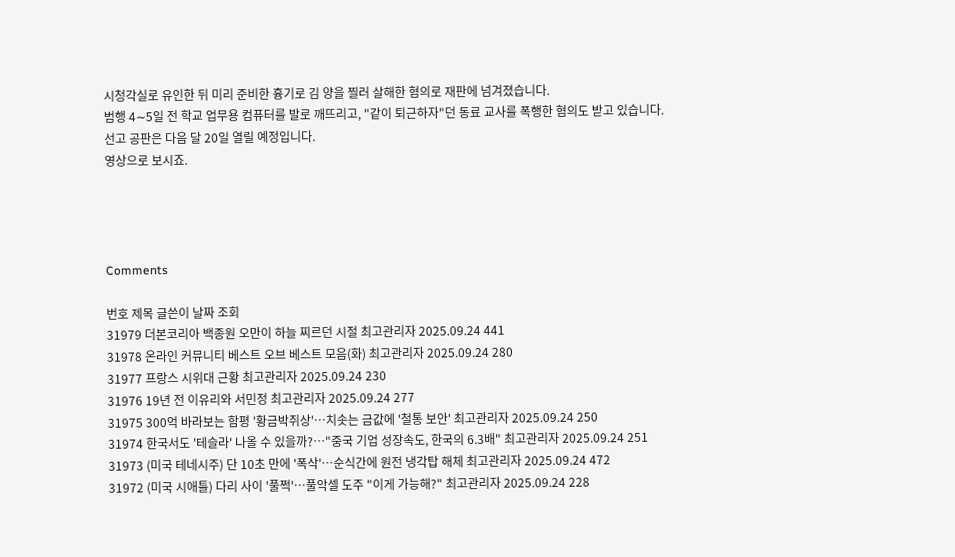시청각실로 유인한 뒤 미리 준비한 흉기로 김 양을 찔러 살해한 혐의로 재판에 넘겨졌습니다.
범행 4∼5일 전 학교 업무용 컴퓨터를 발로 깨뜨리고, "같이 퇴근하자"던 동료 교사를 폭행한 혐의도 받고 있습니다.
선고 공판은 다음 달 20일 열릴 예정입니다.
영상으로 보시죠.




Comments

번호 제목 글쓴이 날짜 조회
31979 더본코리아 백종원 오만이 하늘 찌르던 시절 최고관리자 2025.09.24 441
31978 온라인 커뮤니티 베스트 오브 베스트 모음(화) 최고관리자 2025.09.24 280
31977 프랑스 시위대 근황 최고관리자 2025.09.24 230
31976 19년 전 이유리와 서민정 최고관리자 2025.09.24 277
31975 300억 바라보는 함평 '황금박쥐상'…치솟는 금값에 '철통 보안' 최고관리자 2025.09.24 250
31974 한국서도 '테슬라' 나올 수 있을까?…"중국 기업 성장속도, 한국의 6.3배" 최고관리자 2025.09.24 251
31973 (미국 테네시주) 단 10초 만에 '폭삭'…순식간에 원전 냉각탑 해체 최고관리자 2025.09.24 472
31972 (미국 시애틀) 다리 사이 '풀쩍'…풀악셀 도주 "이게 가능해?" 최고관리자 2025.09.24 228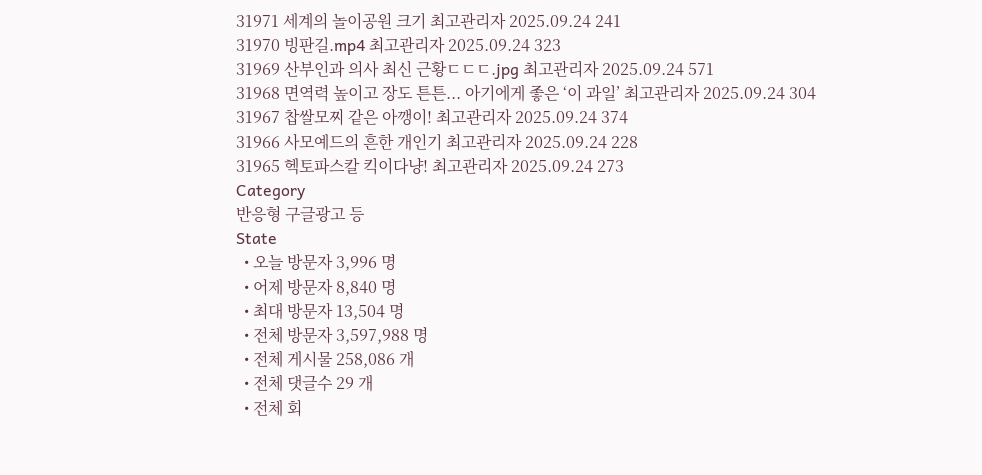31971 세계의 놀이공원 크기 최고관리자 2025.09.24 241
31970 빙판길.mp4 최고관리자 2025.09.24 323
31969 산부인과 의사 최신 근황ㄷㄷㄷ.jpg 최고관리자 2025.09.24 571
31968 면역력 높이고 장도 튼튼... 아기에게 좋은 ‘이 과일’ 최고관리자 2025.09.24 304
31967 찹쌀모찌 같은 아깽이! 최고관리자 2025.09.24 374
31966 사모예드의 흔한 개인기 최고관리자 2025.09.24 228
31965 헥토파스칼 킥이다냥! 최고관리자 2025.09.24 273
Category
반응형 구글광고 등
State
  • 오늘 방문자 3,996 명
  • 어제 방문자 8,840 명
  • 최대 방문자 13,504 명
  • 전체 방문자 3,597,988 명
  • 전체 게시물 258,086 개
  • 전체 댓글수 29 개
  • 전체 회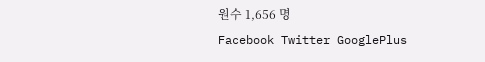원수 1,656 명
Facebook Twitter GooglePlus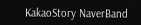KakaoStory NaverBand